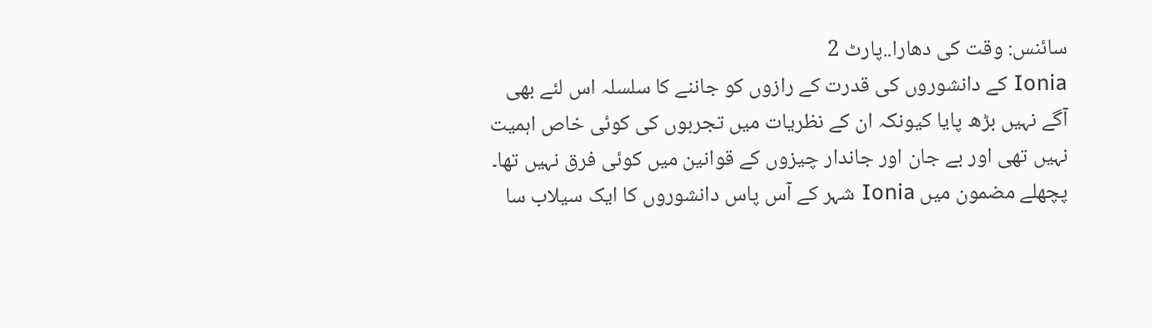سائنس: وقت کی دھارا..پارٹ 2
Ionia کے دانشوروں کی قدرت کے رازوں کو جاننے کا سلسلہ اس لئے بھی آگے نہیں بڑھ پایا کیونکہ ان کے نظریات میں تجربوں کی کوئی خاص اہمیت نہیں تھی اور بے جان اور جاندار چیزوں کے قوانین میں کوئی فرق نہیں تھا۔
پچھلے مضمون میں Ionia شہر کے آس پاس دانشوروں کا ایک سیلاب سا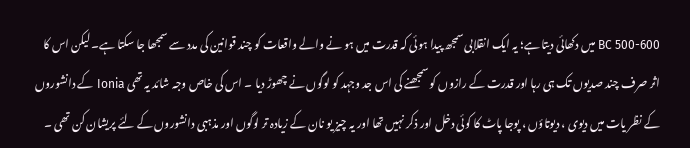500-600 BC میں دکھائی دیتا ہے؛ یہ ایک انقلابی سمجھ پیدا ہوئی کہ قدرت میں ہو نے والے واقعات کو چند قوانین کی مدد سے سمجھا جا سکتا ہے۔ لیکن اس کا اثر صرف چند صدیوں تک ہی رہا اور قدرت کے رازوں کو سمجھنے کی اس جد وجہد کو لوگوں نے چھوڑ دیا ۔ اس کی خاص وجہ شائد یہ تھی Ionia کے دانشوروں کے نظر یات میں دیوی ، دیوتاؤں ، پوجا پاٹ کا کوئی دخل اور ذکر نہیں تھا اور یہ چیز یو نان کے زیادہ تر لوگوں اور مذہبی دانشوروں کے لئے پریشان کن تھی ۔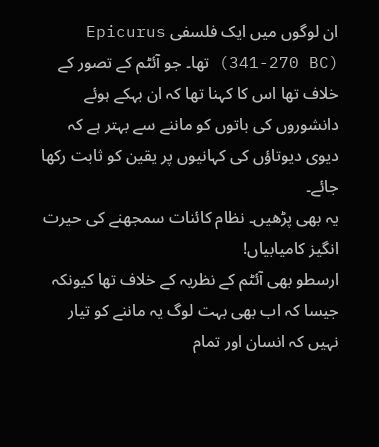ان لوگوں میں ایک فلسفی Epicurus (341-270 BC) تھا۔ جو آئٹم کے تصور کے خلاف تھا اس کا کہنا تھا کہ ان بہکے ہوئے دانشوروں کی باتوں کو ماننے سے بہتر ہے کہ دیوی دیوتاؤں کی کہانیوں پر یقین کو ثابت رکھا جائے۔
یہ بھی پڑھیں۔ نظام کائنات سمجھنے کی حیرت انگیز کامیابیاں!
ارسطو بھی آئٹم کے نظریہ کے خلاف تھا کیونکہ جیسا کہ اب بھی بہت لوگ یہ ماننے کو تیار نہیں کہ انسان اور تمام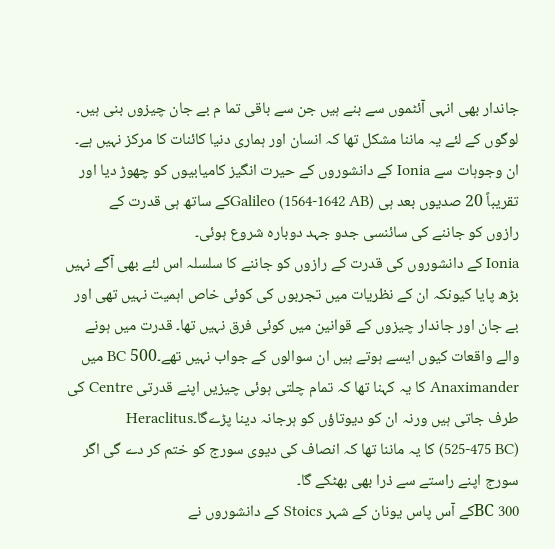جاندار بھی انہی آئٹموں سے بنے ہیں جن سے باقی تما م بے جان چیزوں بنی ہیں۔ لوگوں کے لئے یہ ماننا مشکل تھا کہ انسان اور ہماری دنیا کائنات کا مرکز نہیں ہے۔ ان وجوہات سے Ionia کے دانشوروں کے حیرت انگیز کامیابیوں کو چھوڑ دیا اور تقریباً 20 صدیوں بعد ہی Galileo (1564-1642 AB)کے ساتھ ہی قدرت کے رازوں کو جاننے کی سائنسی جدو جہد دوبارہ شروع ہوئی۔
Ionia کے دانشوروں کی قدرت کے رازوں کو جاننے کا سلسلہ اس لئے بھی آگے نہیں بڑھ پایا کیونکہ ان کے نظریات میں تجربوں کی کوئی خاص اہمیت نہیں تھی اور بے جان اور جاندار چیزوں کے قوانین میں کوئی فرق نہیں تھا۔ قدرت میں ہونے والے واقعات کیوں ایسے ہوتے ہیں ان سوالوں کے جواب نہیں تھے۔500 BC میں Anaximander کا یہ کہنا تھا کہ تمام چلتی ہوئی چیزیں اپنے قدرتی Centre کی طرف جاتی ہیں ورنہ ان کو دیوتاؤں کو ہرجانہ دینا پڑےگا۔Heraclitus (525-475 BC) کا یہ ماننا تھا کہ انصاف کی دیوی سورج کو ختم کر دے گی اگر سورج اپنے راستے سے ذرا بھی بھٹکے گا۔
300 BCکے آس پاس یونان کے شہر Stoics کے دانشوروں نے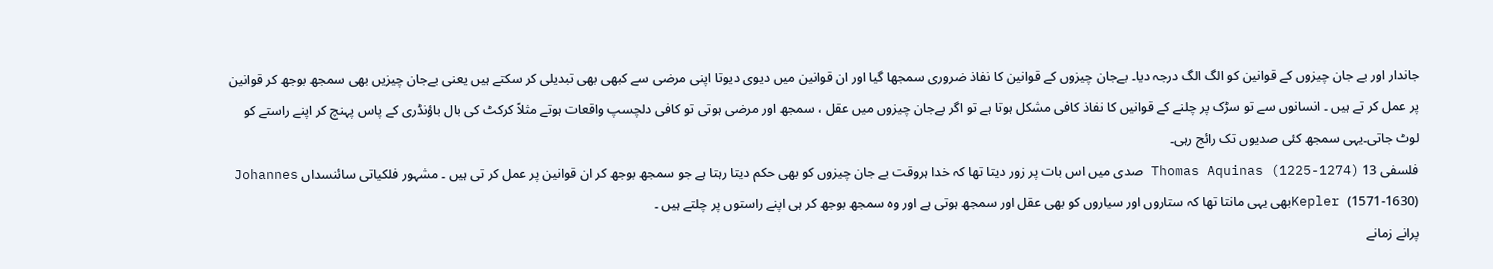جاندار اور بے جان چیزوں کے قوانین کو الگ الگ درجہ دیا۔ بےجان چیزوں کے قوانین کا نفاذ ضروری سمجھا گیا اور ان قوانین میں دیوی دیوتا اپنی مرضی سے کبھی بھی تبدیلی کر سکتے ہیں یعنی بےجان چیزیں بھی سمجھ بوجھ کر قوانین پر عمل کر تے ہیں ۔ انسانوں سے تو سڑک پر چلنے کے قوانیں کا نفاذ کافی مشکل ہوتا ہے تو اگر بےجان چیزوں میں عقل ، سمجھ اور مرضی ہوتی تو کافی دلچسپ واقعات ہوتے مثلاً کرکٹ کی بال باؤنڈری کے پاس پہنچ کر اپنے راستے کو لوٹ جاتی۔یہی سمجھ کئی صدیوں تک رائج رہی۔
فلسفی 13 Thomas Aquinas (1225-1274) صدی میں اس بات پر زور دیتا تھا کہ خدا ہروقت بے جان چیزوں کو بھی حکم دیتا رہتا ہے جو سمجھ بوجھ کر ان قوانین پر عمل کر تی ہیں ۔ مشہور فلکیاتی سائنسداں Johannes Kepler (1571-1630)بھی یہی مانتا تھا کہ ستاروں اور سیاروں کو بھی عقل اور سمجھ ہوتی ہے اور وہ سمجھ بوجھ کر ہی اپنے راستوں پر چلتے ہیں ۔
پرانے زمانے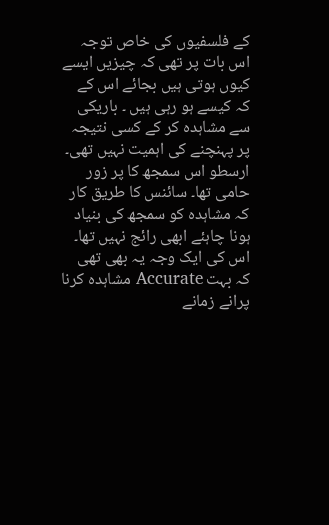کے فلسفیوں کی خاص توجہ اس بات پر تھی کہ چیزیں ایسے کیوں ہوتی ہیں بجائے اس کے کہ کیسے ہو رہی ہیں ۔ باریکی سے مشاہدہ کر کے کسی نتیجہ پر پہنچنے کی اہمیت نہیں تھی۔ ارسطو اس سمجھ کا پر زور حامی تھا۔ سائنس کا طریق کار کہ مشاہدہ کو سمجھ کی بنیاد ہونا چاہئے ابھی رائج نہیں تھا۔ اس کی ایک وجہ یہ بھی تھی کہ بہت Accurate مشاہدہ کرنا پرانے زمانے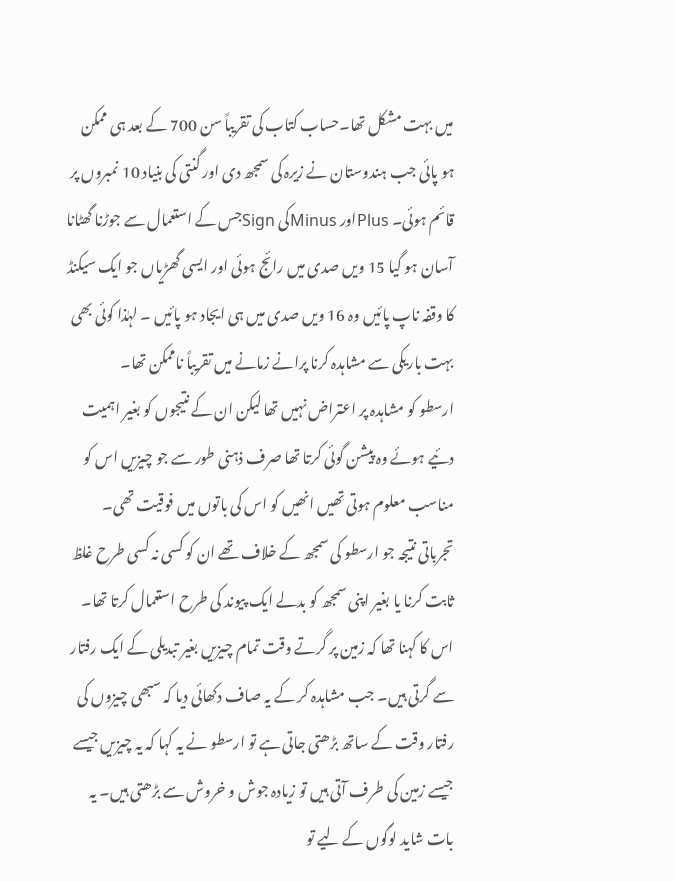میں بہت مشکل تھا۔حساب کتاب کی تقریباً سن 700 کے بعد ہی ممکن ہو پائی جب ہندوستان نے زیرہ کی سمجھ دی اور گنتی کی بنیاد 10 نمبروں پر قائم ہوئی۔ Plusاور Minusکی Signجس کے استعمال سے جوڑنا گھٹانا آسان ہو گیا 15 ویں صدی میں رائج ہوئی اور ایسی گھڑیاں جو ایک سیکنڈ کا وقفہ ناپ پائیں وہ 16 ویں صدی میں ہی ایجاد ہو پائیں ۔ لہٰذا کوئی بھی بہت باریکی سے مشاہدہ کرنا پرانے زمانے میں تقریباً ناممکن تھا۔
ارسطو کو مشاہدہ پر اعتراض نہیں تھا لیکن ان کے نتیجوں کو بغیر اہمیت دئیے ہوئے وہ پیشن گوئی کرتا تھا صرف ذہنی طور سے جو چیزیں اس کو مناسب معلوم ہوتی تھیں انھیں کو اس کی باتوں میں فوقیت تھی۔ تجرباتی نتیجہ جو ارسطو کی سمجھ کے خلاف تھے ان کو کسی نہ کسی طرح غلظ ثابت کرنا یا بغیر اپنی سمجھ کو بدلے ایک پیوند کی طرح استعمال کرتا تھا۔ اس کا کہنا تھا کہ زمین پر گرتے وقت تمام چیزیں بغیر تبدیلی کے ایک رفتار سے گرتی ہیں۔ جب مشاہدہ کر کے یہ صاف دکھائی دیا کہ سبھی چیزوں کی رفتار وقت کے ساتھ بڑھتی جاتی ہے تو ارسطو نے یہ کہا کہ یہ چیزیں جیسے جیسے زمین کی طرف آتی ہیں تو زیادہ جوش و خروش سے بڑھتی ہیں۔ یہ بات شاید لوگوں کے لیے تو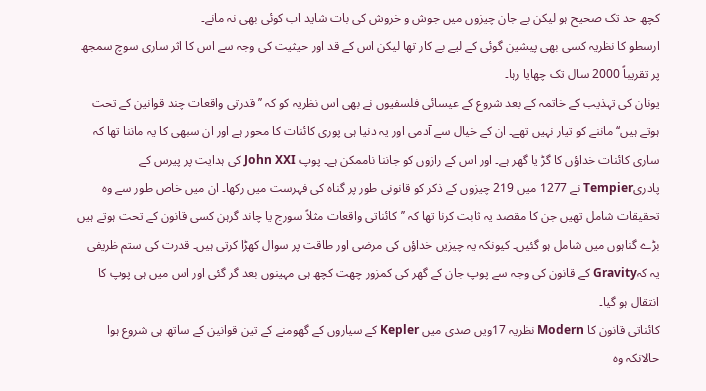کچھ حد تک صحیح ہو لیکن بے جان چیزوں میں جوش و خروش کی بات شاید اب کوئی بھی نہ مانے۔
ارسطو کا نظریہ کسی بھی پیشین گوئی کے لیے بے کار تھا لیکن اس کے قد اور حیثیت کی وجہ سے اس کا اثر ساری سوچ سمجھ پر تقریباً 2000 سال تک چھایا رہا۔
یونان کی تہذیب کے خاتمہ کے بعد شروع کے عیسائی فلسفیوں نے بھی اس نظریہ کو کہ ’’قدرتی واقعات چند قوانین کے تحت ہوتے ہیں‘‘ ماننے کو تیار نہیں تھے۔ ان کے خیال سے آدمی اور یہ دنیا ہی پوری کائنات کا محور ہے اور ان سبھی کا یہ ماننا تھا کہ ساری کائنات خداؤں کا گڑ یا گھر ہے۔ اور اس کے رازوں کو جاننا ناممکن ہے۔ پوپ John XXI کی ہدایت پر پیرس کے پادریTempier نے 1277 میں 219 چیزوں کے ذکر کو قانونی طور پر گناہ کی فہرست میں رکھا۔ ان میں خاص طور سے وہ تحقیقات شامل تھیں جن کا مقصد یہ ثابت کرنا تھا کہ ’’کائناتی واقعات مثلاً سورج یا چاند گرہن کسی قانون کے تحت ہوتے ہیں بڑے گناہوں میں شامل ہو گئیں۔ کیونکہ یہ چیزیں خداؤں کی مرضی اور طاقت پر سوال کھڑا کرتی ہیں۔ قدرت کی ستم ظریفی یہ کہGravity کے قانون کی وجہ سے پوپ جان کے گھر کی کمزور چھت کچھ ہی مہینوں بعد گر گئی اور اس میں ہی پوپ کا انتقال ہو گیا۔
کائناتی قانون کا Modern نظریہ 17ویں صدی میں Kepler کے سیاروں کے گھومنے کے تین قوانین کے ساتھ ہی شروع ہوا حالانکہ وہ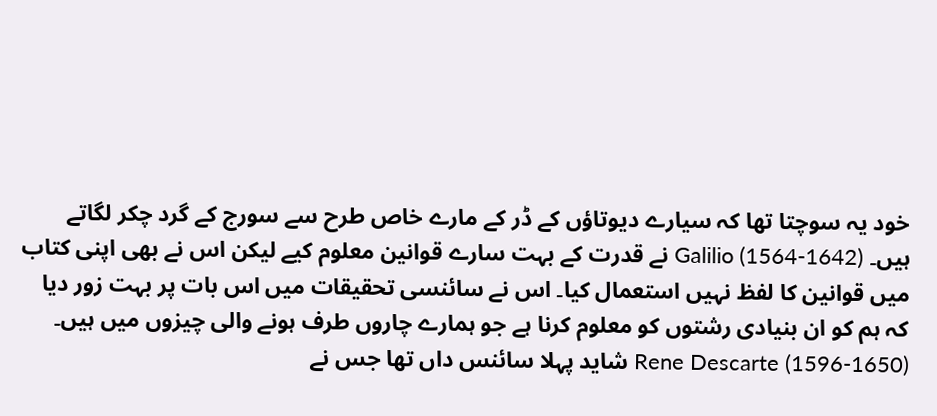خود یہ سوچتا تھا کہ سیارے دیوتاؤں کے ڈر کے مارے خاص طرح سے سورج کے گرد چکر لگاتے ہیں۔ Galilio (1564-1642) نے قدرت کے بہت سارے قوانین معلوم کیے لیکن اس نے بھی اپنی کتاب میں قوانین کا لفظ نہیں استعمال کیا۔ اس نے سائنسی تحقیقات میں اس بات پر بہت زور دیا کہ ہم کو ان بنیادی رشتوں کو معلوم کرنا ہے جو ہمارے چاروں طرف ہونے والی چیزوں میں ہیں۔ Rene Descarte (1596-1650) شاید پہلا سائنس داں تھا جس نے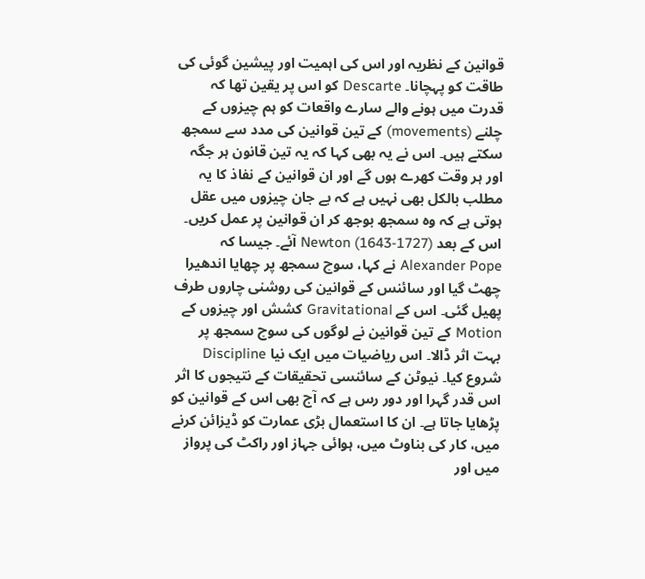قوانین کے نظریہ اور اس کی اہمیت اور پیشین گوئی کی طاقت کو پہچانا۔ Descarte کو اس پر یقین تھا کہ قدرت میں ہونے والے سارے واقعات کو ہم چیزوں کے چلنے (movements) کے تین قوانین کی مدد سے سمجھ سکتے ہیں۔ اس نے یہ بھی کہا کہ یہ تین قانون ہر جگہ اور ہر وقت کھرے ہوں گے اور ان قوانین کے نفاذ کا یہ مطلب بالکل بھی نہیں ہے کہ بے جان چیزوں میں عقل ہوتی ہے کہ وہ سمجھ بوجھ کر ان قوانین پر عمل کریں۔
اس کے بعد Newton (1643-1727) آئے۔ جیسا کہ Alexander Pope نے کہا، سوچ سمجھ پر چھایا اندھیرا چھٹ گیا اور سائنس کے قوانین کی روشنی چاروں طرف پھیل گئی۔ اس کے Gravitational کشش اور چیزوں کے Motion کے تین قوانین نے لوگوں کی سوچ سمجھ پر بہت اثر ڈالا۔ اس ریاضیات میں ایک نیا Discipline شروع کیا۔ نیوٹن کے سائنسی تحقیقات کے نتیجوں کا اثر اس قدر گہرا اور دور رس ہے کہ آج بھی اس کے قوانین کو پڑھایا جاتا ہے۔ ان کا استعمال بڑی عمارت کو ڈیزائن کرنے میں، کار کی بناوٹ میں، ہوائی جہاز اور راکٹ کی پرواز میں اور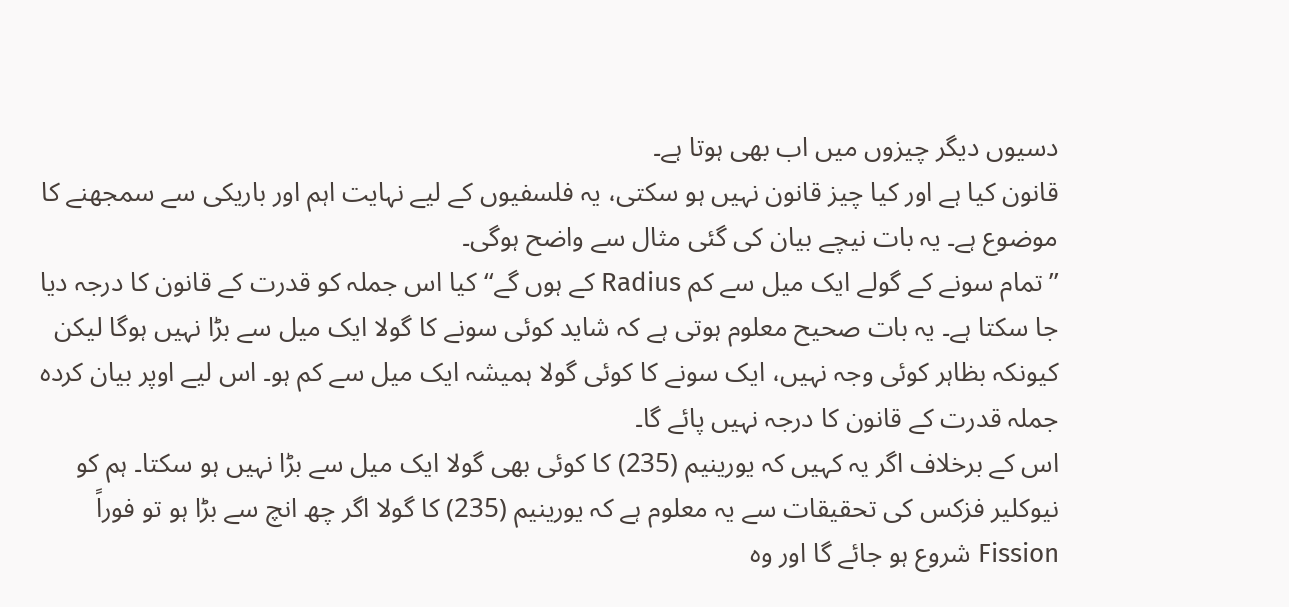دسیوں دیگر چیزوں میں اب بھی ہوتا ہے۔
قانون کیا ہے اور کیا چیز قانون نہیں ہو سکتی، یہ فلسفیوں کے لیے نہایت اہم اور باریکی سے سمجھنے کا موضوع ہے۔ یہ بات نیچے بیان کی گئی مثال سے واضح ہوگی۔
’’تمام سونے کے گولے ایک میل سے کم Radius کے ہوں گے‘‘ کیا اس جملہ کو قدرت کے قانون کا درجہ دیا جا سکتا ہے۔ یہ بات صحیح معلوم ہوتی ہے کہ شاید کوئی سونے کا گولا ایک میل سے بڑا نہیں ہوگا لیکن کیونکہ بظاہر کوئی وجہ نہیں، ایک سونے کا کوئی گولا ہمیشہ ایک میل سے کم ہو۔ اس لیے اوپر بیان کردہ جملہ قدرت کے قانون کا درجہ نہیں پائے گا۔
اس کے برخلاف اگر یہ کہیں کہ یورینیم (235) کا کوئی بھی گولا ایک میل سے بڑا نہیں ہو سکتا۔ ہم کو نیوکلیر فزکس کی تحقیقات سے یہ معلوم ہے کہ یورینیم (235) کا گولا اگر چھ انچ سے بڑا ہو تو فوراً Fission شروع ہو جائے گا اور وہ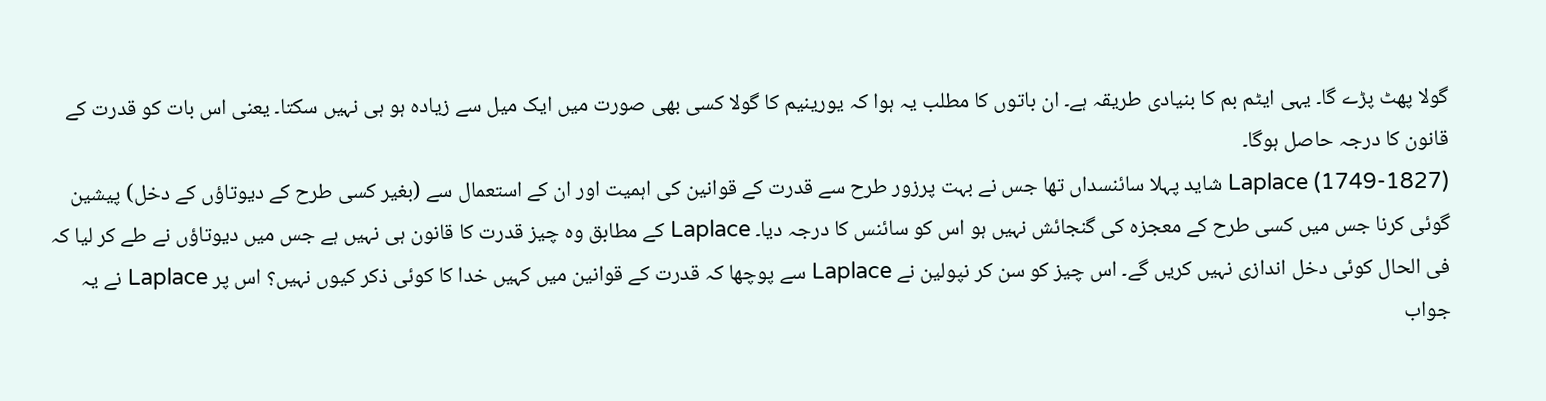گولا پھٹ پڑے گا۔ یہی ایٹم بم کا بنیادی طریقہ ہے۔ ان باتوں کا مطلب یہ ہوا کہ یورینیم کا گولا کسی بھی صورت میں ایک میل سے زیادہ ہو ہی نہیں سکتا۔ یعنی اس بات کو قدرت کے قانون کا درجہ حاصل ہوگا۔
Laplace (1749-1827) شاید پہلا سائنسداں تھا جس نے بہت پرزور طرح سے قدرت کے قوانین کی اہمیت اور ان کے استعمال سے (بغیر کسی طرح کے دیوتاؤں کے دخل) پیشین گوئی کرنا جس میں کسی طرح کے معجزہ کی گنجائش نہیں ہو اس کو سائنس کا درجہ دیا۔ Laplace کے مطابق وہ چیز قدرت کا قانون ہی نہیں ہے جس میں دیوتاؤں نے طے کر لیا کہ فی الحال کوئی دخل اندازی نہیں کریں گے۔ اس چیز کو سن کر نپولین نے Laplace سے پوچھا کہ قدرت کے قوانین میں کہیں خدا کا کوئی ذکر کیوں نہیں؟ اس پر Laplace نے یہ جواب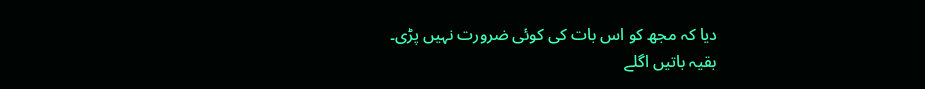دیا کہ مجھ کو اس بات کی کوئی ضرورت نہیں پڑی۔
بقیہ باتیں اگلے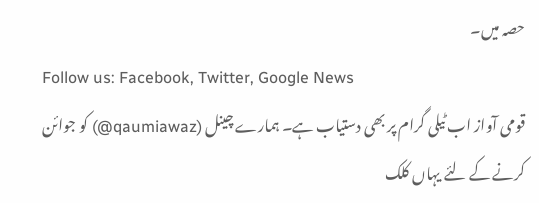حصہ میں۔
Follow us: Facebook, Twitter, Google News
قومی آواز اب ٹیلی گرام پر بھی دستیاب ہے۔ ہمارے چینل (qaumiawaz@) کو جوائن کرنے کے لئے یہاں کلک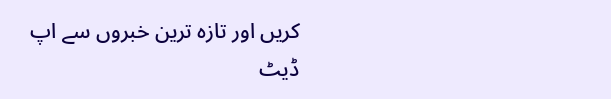کریں اور تازہ ترین خبروں سے اپ ڈیٹ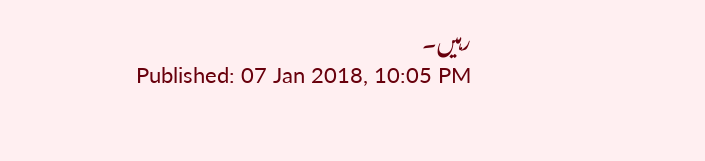رہیں۔
Published: 07 Jan 2018, 10:05 PM